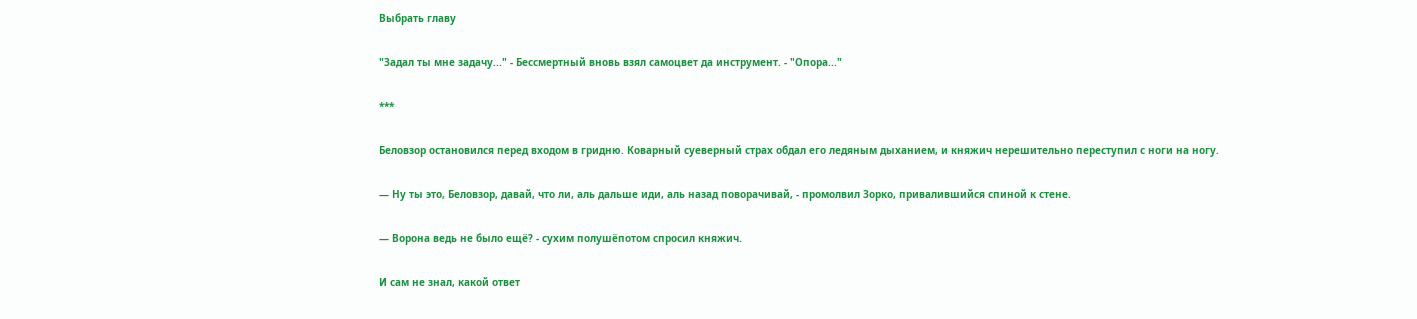Выбрать главу

"Задал ты мне задачу..." - Бессмертный вновь взял самоцвет да инструмент. - "Опора..."

***

Беловзор остановился перед входом в гридню. Коварный суеверный страх обдал его ледяным дыханием, и княжич нерешительно переступил с ноги на ногу.

— Ну ты это, Беловзор, давай, что ли, аль дальше иди, аль назад поворачивай, - промолвил Зорко, привалившийся спиной к стене.

— Ворона ведь не было ещё? - сухим полушёпотом спросил княжич.

И сам не знал, какой ответ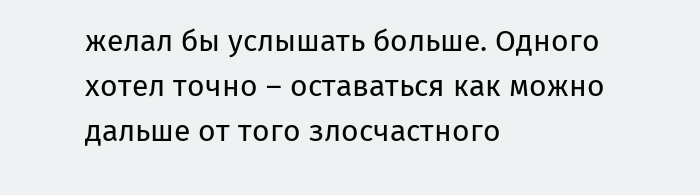желал бы услышать больше. Одного хотел точно – оставаться как можно дальше от того злосчастного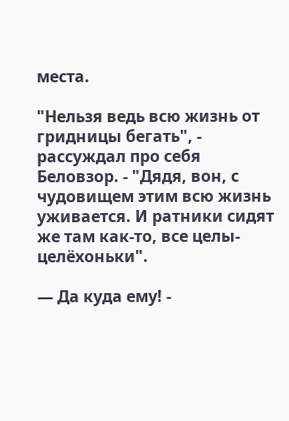места.

"Нельзя ведь всю жизнь от гридницы бегать", - рассуждал про себя Беловзор. - "Дядя, вон, с чудовищем этим всю жизнь уживается. И ратники сидят же там как-то, все целы-целёхоньки".

— Да куда ему! -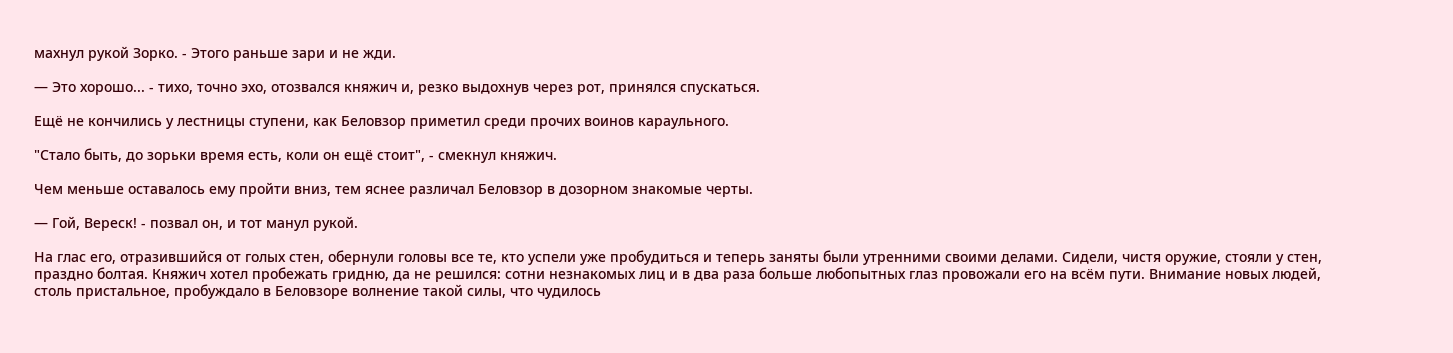махнул рукой Зорко. - Этого раньше зари и не жди.

— Это хорошо... - тихо, точно эхо, отозвался княжич и, резко выдохнув через рот, принялся спускаться.

Ещё не кончились у лестницы ступени, как Беловзор приметил среди прочих воинов караульного.

"Стало быть, до зорьки время есть, коли он ещё стоит", - смекнул княжич.

Чем меньше оставалось ему пройти вниз, тем яснее различал Беловзор в дозорном знакомые черты.

— Гой, Вереск! - позвал он, и тот манул рукой.

На глас его, отразившийся от голых стен, обернули головы все те, кто успели уже пробудиться и теперь заняты были утренними своими делами. Сидели, чистя оружие, стояли у стен, праздно болтая. Княжич хотел пробежать гридню, да не решился: сотни незнакомых лиц и в два раза больше любопытных глаз провожали его на всём пути. Внимание новых людей, столь пристальное, пробуждало в Беловзоре волнение такой силы, что чудилось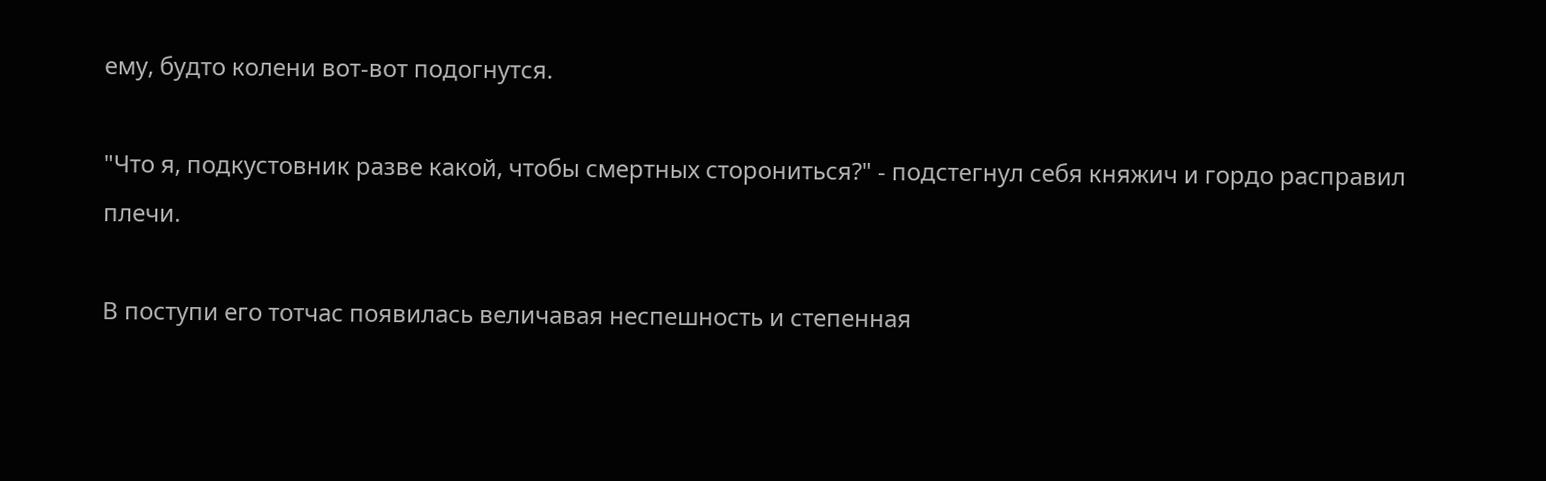ему, будто колени вот-вот подогнутся.

"Что я, подкустовник разве какой, чтобы смертных сторониться?" - подстегнул себя княжич и гордо расправил плечи.

В поступи его тотчас появилась величавая неспешность и степенная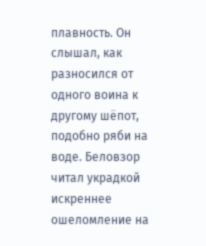плавность. Он слышал, как разносился от одного воина к другому шёпот, подобно ряби на воде. Беловзор читал украдкой искреннее ошеломление на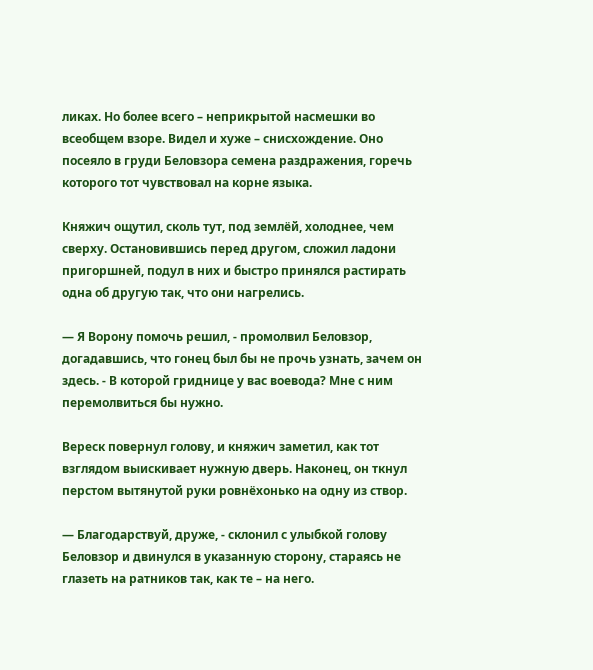ликах. Но более всего – неприкрытой насмешки во всеобщем взоре. Видел и хуже – снисхождение. Оно посеяло в груди Беловзора семена раздражения, горечь которого тот чувствовал на корне языка.

Княжич ощутил, сколь тут, под землёй, холоднее, чем сверху. Остановившись перед другом, сложил ладони пригоршней, подул в них и быстро принялся растирать одна об другую так, что они нагрелись.

— Я Ворону помочь решил, - промолвил Беловзор, догадавшись, что гонец был бы не прочь узнать, зачем он здесь. - В которой гриднице у вас воевода? Мне с ним перемолвиться бы нужно.

Вереск повернул голову, и княжич заметил, как тот взглядом выискивает нужную дверь. Наконец, он ткнул перстом вытянутой руки ровнёхонько на одну из створ.

— Благодарствуй, друже, - склонил с улыбкой голову Беловзор и двинулся в указанную сторону, стараясь не глазеть на ратников так, как те – на него.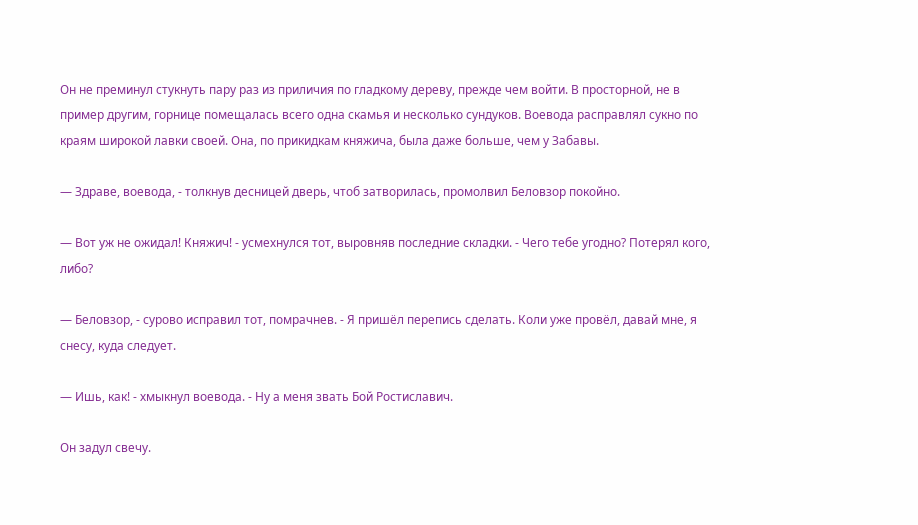Он не преминул стукнуть пару раз из приличия по гладкому дереву, прежде чем войти. В просторной, не в пример другим, горнице помещалась всего одна скамья и несколько сундуков. Воевода расправлял сукно по краям широкой лавки своей. Она, по прикидкам княжича, была даже больше, чем у Забавы.

— Здраве, воевода, - толкнув десницей дверь, чтоб затворилась, промолвил Беловзор покойно.

— Вот уж не ожидал! Княжич! - усмехнулся тот, выровняв последние складки. - Чего тебе угодно? Потерял кого, либо?

— Беловзор, - сурово исправил тот, помрачнев. - Я пришёл перепись сделать. Коли уже провёл, давай мне, я снесу, куда следует.

— Ишь, как! - хмыкнул воевода. - Ну а меня звать Бой Ростиславич.

Он задул свечу.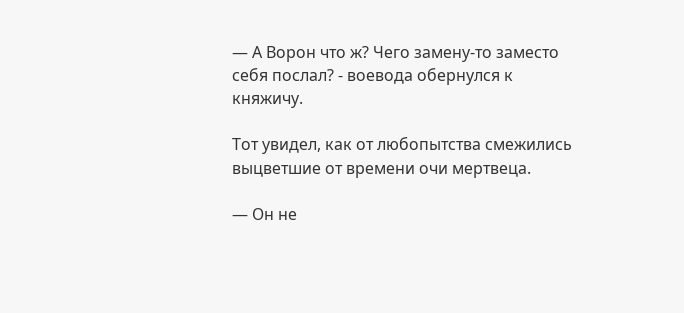— А Ворон что ж? Чего замену-то заместо себя послал? - воевода обернулся к княжичу.

Тот увидел, как от любопытства смежились выцветшие от времени очи мертвеца.

— Он не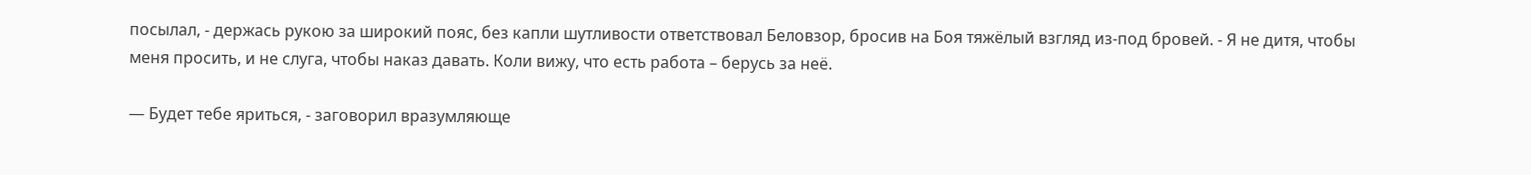посылал, - держась рукою за широкий пояс, без капли шутливости ответствовал Беловзор, бросив на Боя тяжёлый взгляд из-под бровей. - Я не дитя, чтобы меня просить, и не слуга, чтобы наказ давать. Коли вижу, что есть работа – берусь за неё.

— Будет тебе яриться, - заговорил вразумляюще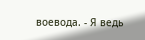воевода. - Я ведь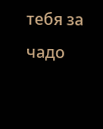тебя за чадо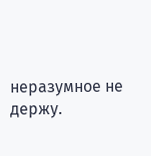неразумное не держу.